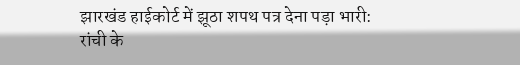झारखंड हाईकोर्ट में झूठा शपथ पत्र देना पड़ा भारी: रांची के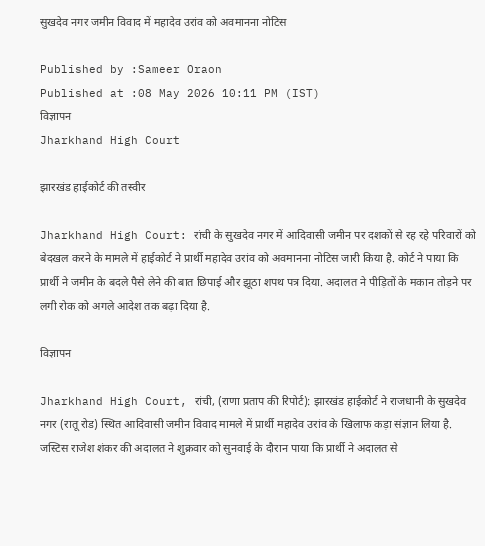सुखदेव नगर जमीन विवाद में महादेव उरांव को अवमानना नोटिस

Published by :Sameer Oraon
Published at :08 May 2026 10:11 PM (IST)
विज्ञापन
Jharkhand High Court

झारखंड हाईकोर्ट की तस्वीर

Jharkhand High Court: रांची के सुखदेव नगर में आदिवासी जमीन पर दशकों से रह रहे परिवारों को बेदखल करने के मामले में हाईकोर्ट ने प्रार्थी महादेव उरांव को अवमानना नोटिस जारी किया है. कोर्ट ने पाया कि प्रार्थी ने जमीन के बदले पैसे लेने की बात छिपाई और झूठा शपथ पत्र दिया. अदालत ने पीड़ितों के मकान तोड़ने पर लगी रोक को अगले आदेश तक बढ़ा दिया है.

विज्ञापन

Jharkhand High Court, रांची, (राणा प्रताप की रिपोर्ट): झारखंड हाईकोर्ट ने राजधानी के सुखदेव नगर (रातू रोड) स्थित आदिवासी जमीन विवाद मामले में प्रार्थी महादेव उरांव के खिलाफ कड़ा संज्ञान लिया है. जस्टिस राजेश शंकर की अदालत ने शुक्रवार को सुनवाई के दौरान पाया कि प्रार्थी ने अदालत से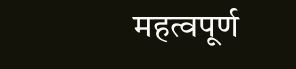महत्वपूर्ण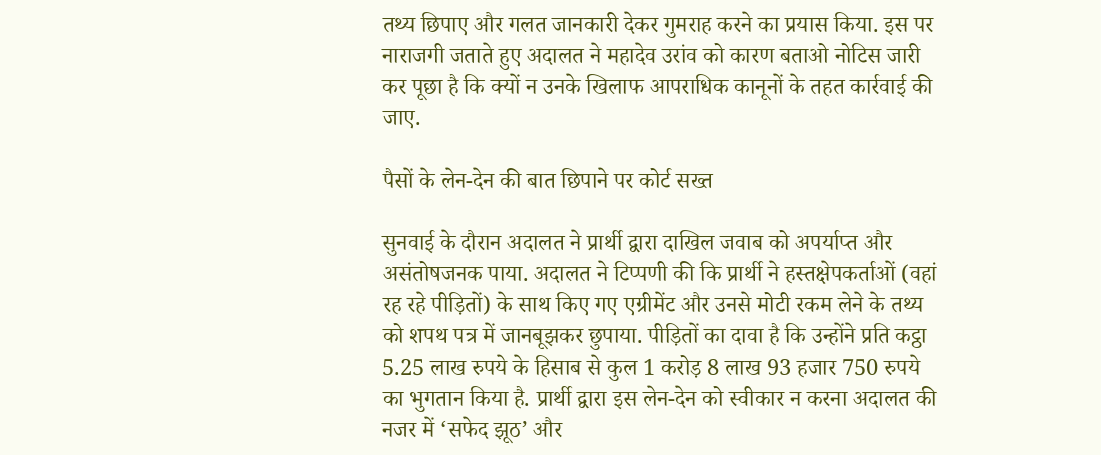तथ्य छिपाए और गलत जानकारी देकर गुमराह करने का प्रयास किया. इस पर नाराजगी जताते हुए अदालत ने महादेव उरांव को कारण बताओ नोटिस जारी कर पूछा है कि क्यों न उनके खिलाफ आपराधिक कानूनों के तहत कार्रवाई की जाए.

पैसों के लेन-देन की बात छिपाने पर कोर्ट सख्त

सुनवाई के दौरान अदालत ने प्रार्थी द्वारा दाखिल जवाब को अपर्याप्त और असंतोषजनक पाया. अदालत ने टिप्पणी की कि प्रार्थी ने हस्तक्षेपकर्ताओं (वहां रह रहे पीड़ितों) के साथ किए गए एग्रीमेंट और उनसे मोटी रकम लेने के तथ्य को शपथ पत्र में जानबूझकर छुपाया. पीड़ितों का दावा है कि उन्होंने प्रति कट्ठा 5.25 लाख रुपये के हिसाब से कुल 1 करोड़ 8 लाख 93 हजार 750 रुपये का भुगतान किया है. प्रार्थी द्वारा इस लेन-देन को स्वीकार न करना अदालत की नजर में ‘सफेद झूठ’ और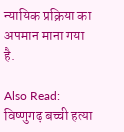न्यायिक प्रक्रिया का अपमान माना गया है.

Also Read: विष्णुगढ़ बच्ची हत्या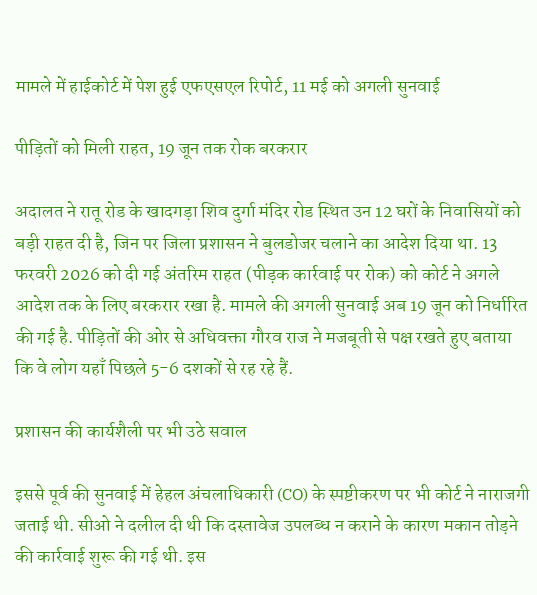मामले में हाईकोर्ट में पेश हुई एफएसएल रिपोर्ट, 11 मई को अगली सुनवाई

पीड़ितों को मिली राहत, 19 जून तक रोक बरकरार

अदालत ने रातू रोड के खादगड़ा शिव दुर्गा मंदिर रोड स्थित उन 12 घरों के निवासियों को बड़ी राहत दी है, जिन पर जिला प्रशासन ने बुलडोजर चलाने का आदेश दिया था. 13 फरवरी 2026 को दी गई अंतरिम राहत (पीड़क कार्रवाई पर रोक) को कोर्ट ने अगले आदेश तक के लिए बरकरार रखा है. मामले की अगली सुनवाई अब 19 जून को निर्धारित की गई है. पीड़ितों की ओर से अधिवक्ता गौरव राज ने मजबूती से पक्ष रखते हुए बताया कि वे लोग यहाँ पिछले 5-6 दशकों से रह रहे हैं.

प्रशासन की कार्यशैली पर भी उठे सवाल

इससे पूर्व की सुनवाई में हेहल अंचलाधिकारी (CO) के स्पष्टीकरण पर भी कोर्ट ने नाराजगी जताई थी. सीओ ने दलील दी थी कि दस्तावेज उपलब्ध न कराने के कारण मकान तोड़ने की कार्रवाई शुरू की गई थी. इस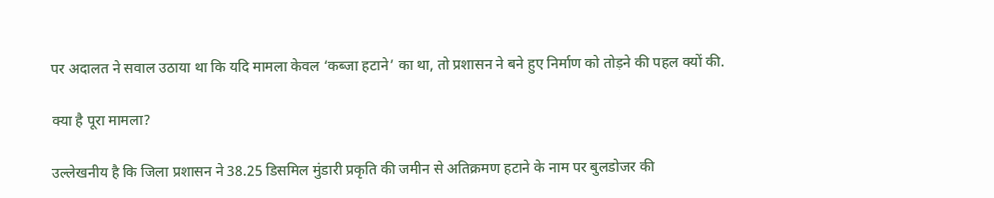पर अदालत ने सवाल उठाया था कि यदि मामला केवल ‘कब्जा हटाने’ का था, तो प्रशासन ने बने हुए निर्माण को तोड़ने की पहल क्यों की.

क्या है पूरा मामला?

उल्लेखनीय है कि जिला प्रशासन ने 38.25 डिसमिल मुंडारी प्रकृति की जमीन से अतिक्रमण हटाने के नाम पर बुलडोजर की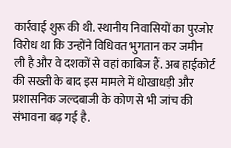कार्रवाई शुरू की थी. स्थानीय निवासियों का पुरजोर विरोध था कि उन्होंने विधिवत भुगतान कर जमीन ली है और वे दशकों से वहां काबिज हैं. अब हाईकोर्ट की सख्ती के बाद इस मामले में धोखाधड़ी और प्रशासनिक जल्दबाजी के कोण से भी जांच की संभावना बढ़ गई है.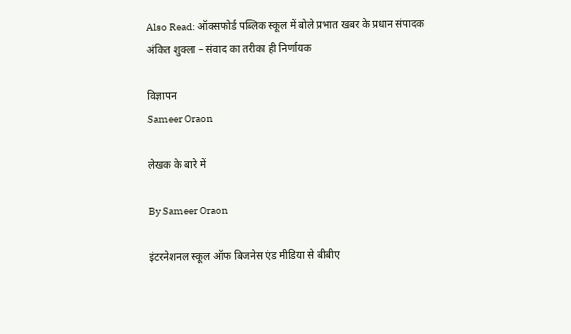Also Read: ऑक्सफोर्ड पब्लिक स्कूल में बोले प्रभात खबर के प्रधान संपादक अंकित शुक्ला – संवाद का तरीका ही निर्णायक

विज्ञापन
Sameer Oraon

लेखक के बारे में

By Sameer Oraon

इंटरनेशनल स्कूल ऑफ बिजनेस एंड मीडिया से बीबीए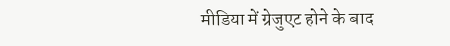मीडिया में ग्रेजुएट होने के बाद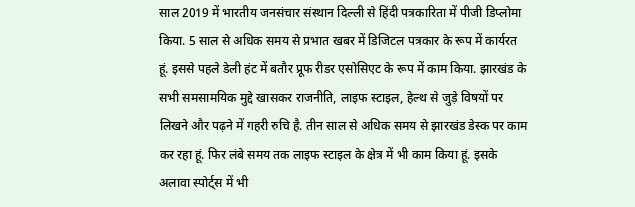साल 2019 में भारतीय जनसंचार संस्थान दिल्ली से हिंदी पत्रकारिता में पीजी डिप्लोमा किया. 5 साल से अधिक समय से प्रभात खबर में डिजिटल पत्रकार के रूप में कार्यरत हूं. इससे पहले डेली हंट में बतौर प्रूफ रीडर एसोसिएट के रूप में काम किया. झारखंड के सभी समसामयिक मुद्दे खासकर राजनीति, लाइफ स्टाइल, हेल्थ से जुड़े विषयों पर लिखने और पढ़ने में गहरी रुचि है. तीन साल से अधिक समय से झारखंड डेस्क पर काम कर रहा हूं. फिर लंबे समय तक लाइफ स्टाइल के क्षेत्र में भी काम किया हूं. इसके अलावा स्पोर्ट्स में भी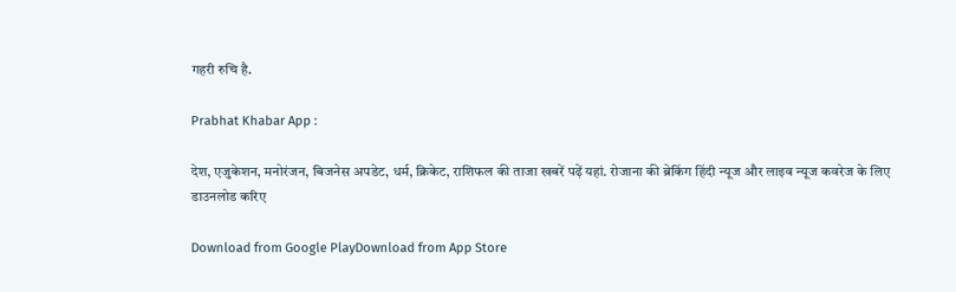गहरी रुचि है.

Prabhat Khabar App :

देश, एजुकेशन, मनोरंजन, बिजनेस अपडेट, धर्म, क्रिकेट, राशिफल की ताजा खबरें पढ़ें यहां. रोजाना की ब्रेकिंग हिंदी न्यूज और लाइव न्यूज कवरेज के लिए डाउनलोड करिए

Download from Google PlayDownload from App Store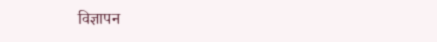विज्ञापन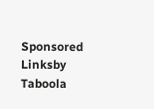Sponsored Linksby Taboola